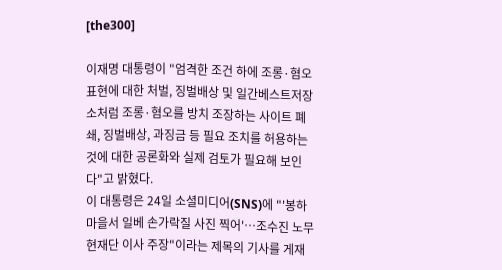[the300]

이재명 대통령이 "엄격한 조건 하에 조롱·혐오 표현에 대한 처벌, 징벌배상 및 일간베스트저장소처럼 조롱·혐오를 방치 조장하는 사이트 폐쇄, 징벌배상, 과징금 등 필요 조치를 허용하는 것에 대한 공론화와 실제 검토가 필요해 보인다"고 밝혔다.
이 대통령은 24일 소셜미디어(SNS)에 "'봉하마을서 일베 손가락질 사진 찍어'…조수진 노무현재단 이사 주장"이라는 제목의 기사를 게재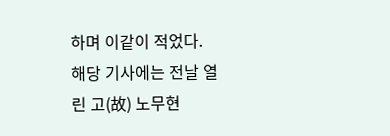하며 이같이 적었다.
해당 기사에는 전날 열린 고(故) 노무현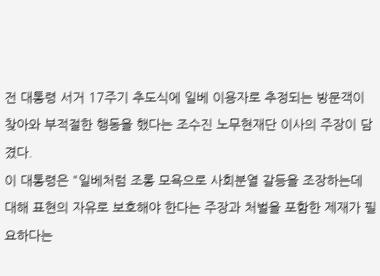전 대통령 서거 17주기 추도식에 일베 이용자로 추정되는 방문객이 찾아와 부적절한 행동을 했다는 조수진 노무현재단 이사의 주장이 담겼다.
이 대통령은 "일베처럼 조롱 모욕으로 사회분열 갈등을 조장하는데 대해 표현의 자유로 보호해야 한다는 주장과 처벌을 포함한 제재가 필요하다는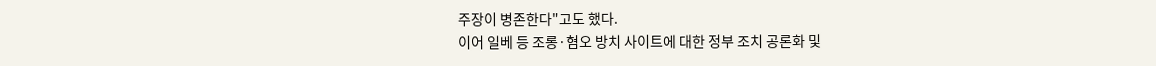주장이 병존한다"고도 했다.
이어 일베 등 조롱·혐오 방치 사이트에 대한 정부 조치 공론화 및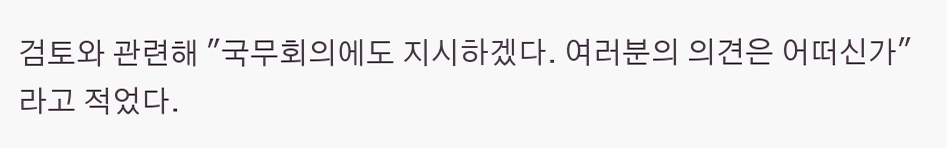검토와 관련해 "국무회의에도 지시하겠다. 여러분의 의견은 어떠신가"라고 적었다.